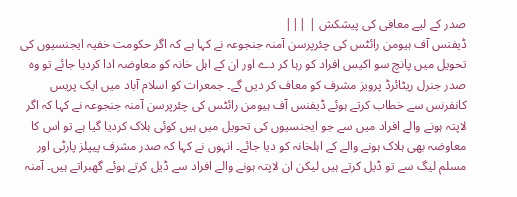صدر کے لیے معافی کی پیشکش | |||
ڈیفنس آف ہیومن رائٹس کی چئرپرسن آمنہ جنجوعہ نے کہا ہے کہ اگر حکومت خفیہ ایجنسیوں کی تحویل میں پانچ سو اکیس افراد کو رہا کر دے اور ان کے اہل خانہ کو معاوضہ ادا کردیا جائے تو وہ صدر جنرل ریٹائرڈ پرویز مشرف کو معاف کر دیں گے۔ جمعرات کو اسلام آباد میں ایک پریس کانفرنس سے خطاب کرتے ہوئے ڈیفنس آف ہیومن رائٹس کی چئرپرسن آمنہ جنجوعہ نے کہا کہ اگر لاپتہ ہونے والے افراد میں سے جو ایجنسیوں کی تحویل میں ہیں کوئی ہلاک کردیا گیا ہے تو اس کا معاوضہ بھی ہلاک ہونے والے کے اہلخانہ کو دیا جائے۔ انہوں نے کہا کہ صدر مشرف پیپلز پارٹی اور مسلم لیگ سے تو ڈیل کرتے ہیں لیکن ان لاپتہ ہونے والے افراد سے ڈیل کرتے ہوئے گھبراتے ہیں۔ آمنہ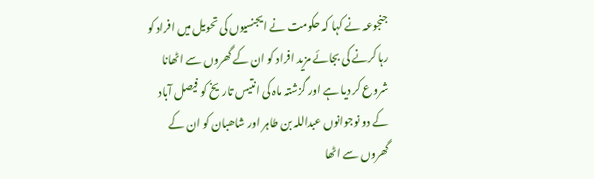جنجوعہ نے کہا کہ حکومت نے ایجنسیوں کی تحویل میں افراد کو رہا کرنے کی بجائے مزید افراد کو ان کے گھروں سے اٹھانا شروع کر دیا ہے اور گزشتہ ماہ کی انتیس تاریخ کو فیصل آباد کے دو نوجوانوں عبداللہ بن طاہر اور شاھبان کو ان کے گھروں سے اٹھا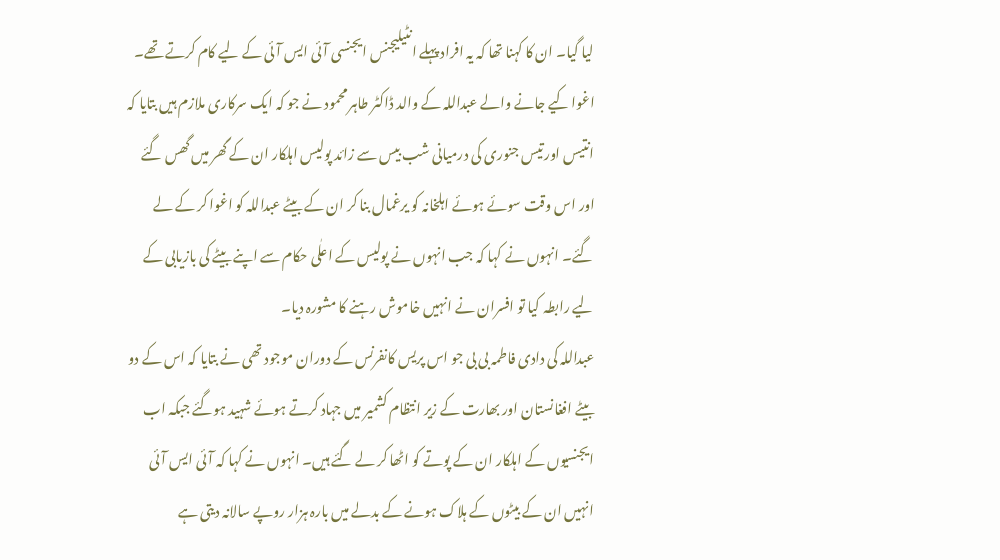لیا گیا۔ ان کا کہنا تھا کہ یہ افراد پہلے انٹیلیجنس ایجنسی آئی ایس آئی کے لیے کام کرتے تھے۔ اغوا کیے جانے والے عبداللہ کے والد ڈاکٹر طاہر محمود نے جو کہ ایک سرکاری ملازم ہیں بتایا کہ انتیس اور تیس جنوری کی درمیانی شب بیس سے زائد پولیس اہلکار ان کے گھر میں گھس گئے اور اس وقت سوئے ہوئے اہلخانہ کو یرغمال بنا کر ان کے بیٹے عبداللہ کو اغوا کر کے لے گئے۔ انہوں نے کہا کہ جب انہوں نے پولیس کے اعلٰی حکام سے اپنے بیٹے کی بازیابی کے لیے رابطہ کیا تو افسران نے انہیں خاموش رہنے کا مشورہ دیا۔
عبداللہ کی دادی فاطمہ بی بی جو اس پریس کانفرنس کے دوران موجود تھی نے بتایا کہ اس کے دو بیٹے افغانستان اور بھارت کے زیر انتظام کشمیر میں جہاد کرتے ہوئے شہید ہوگئے جبکہ اب ایجنسیوں کے اہلکار ان کے پوتے کو اٹھا کر لے گئے ہیں۔ انہوں نے کہا کہ آئی ایس آئی انہیں ان کے بیٹوں کے ہلاک ہونے کے بدلے میں بارہ ہزار روپے سالانہ دیتی ہے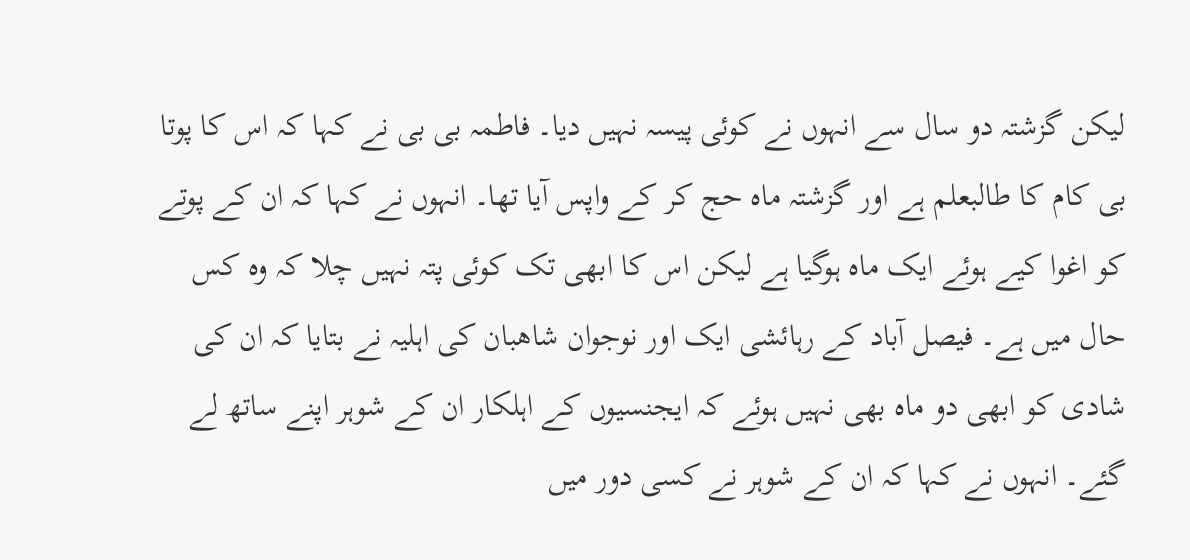لیکن گزشتہ دو سال سے انہوں نے کوئی پیسہ نہیں دیا۔ فاطمہ بی بی نے کہا کہ اس کا پوتا بی کام کا طالبعلم ہے اور گزشتہ ماہ حج کر کے واپس آیا تھا۔ انہوں نے کہا کہ ان کے پوتے کو اغوا کیے ہوئے ایک ماہ ہوگیا ہے لیکن اس کا ابھی تک کوئی پتہ نہیں چلا کہ وہ کس حال میں ہے۔ فیصل آباد کے رہائشی ایک اور نوجوان شاھبان کی اہلیہ نے بتایا کہ ان کی شادی کو ابھی دو ماہ بھی نہیں ہوئے کہ ایجنسیوں کے اہلکار ان کے شوہر اپنے ساتھ لے گئے۔ انہوں نے کہا کہ ان کے شوہر نے کسی دور میں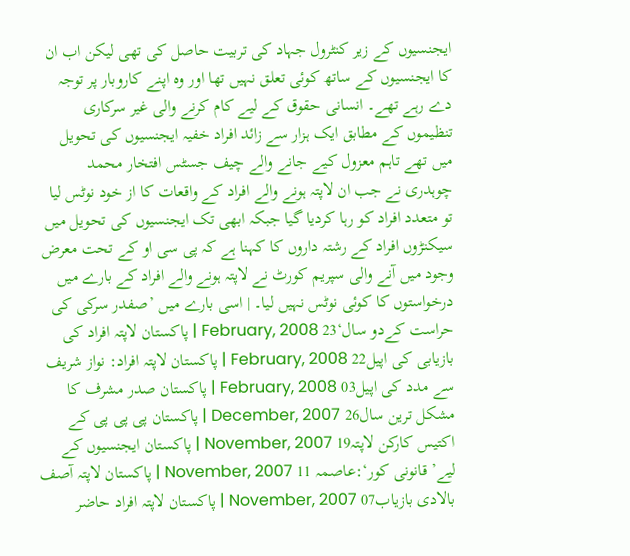ایجنسیوں کے زیر کنٹرول جہاد کی تربیت حاصل کی تھی لیکن اب ان کا ایجنسیوں کے ساتھ کوئی تعلق نہیں تھا اور وہ اپنے کاروبار پر توجہ دے رہے تھے۔ انسانی حقوق کے لیے کام کرنے والی غیر سرکاری تنظیموں کے مطابق ایک ہزار سے زائد افراد خفیہ ایجنسیوں کی تحویل میں تھے تاہم معزول کیے جانے والے چیف جسٹس افتخار محمد چوہدری نے جب ان لاپتہ ہونے والے افراد کے واقعات کا از خود نوٹس لیا تو متعدد افراد کو رہا کردیا گیا جبکہ ابھی تک ایجنسیوں کی تحویل میں سیکنڑوں افراد کے رشتہ داروں کا کہنا ہے کہ پی سی او کے تحت معرض وجود میں آنے والی سپریم کورٹ نے لاپتہ ہونے والے افراد کے بارے میں درخواستوں کا کوئی نوٹس نہیں لیا۔ | اسی بارے میں ’صفدر سرکی کی حراست کےدو سال‘23 February, 2008 | پاکستان لاپتہ افراد کی بازیابی کی اپیل22 February, 2008 | پاکستان لاپتہ افراد: نواز شریف سے مدد کی اپیل03 February, 2008 | پاکستان صدر مشرف کا مشکل ترین سال26 December, 2007 | پاکستان پی پی پی کے اکتیس کارکن لاپتہ19 November, 2007 | پاکستان ایجنسیوں کے لیے’ قانونی کور‘:عاصمہ 11 November, 2007 | پاکستان لاپتہ آصف بالادی بازیاب07 November, 2007 | پاکستان لاپتہ افراد حاضر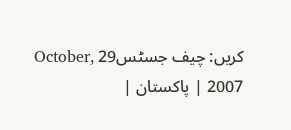کریں: چیف جسٹس29 October, 2007 | پاکستان |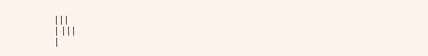|||
| |||
|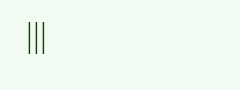|||